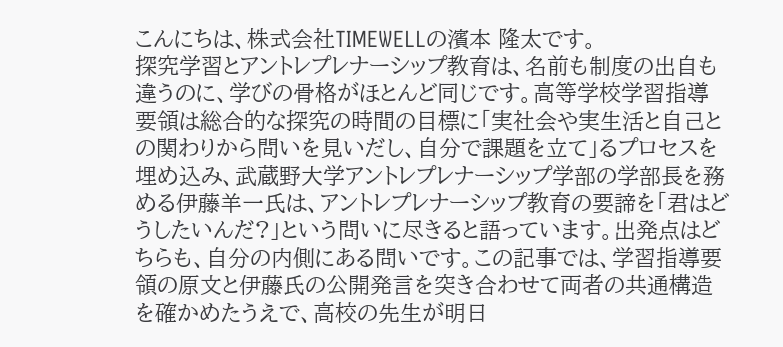こんにちは、株式会社TIMEWELLの濱本 隆太です。
探究学習とアントレプレナーシップ教育は、名前も制度の出自も違うのに、学びの骨格がほとんど同じです。高等学校学習指導要領は総合的な探究の時間の目標に「実社会や実生活と自己との関わりから問いを見いだし、自分で課題を立て」るプロセスを埋め込み、武蔵野大学アントレプレナーシップ学部の学部長を務める伊藤羊一氏は、アントレプレナーシップ教育の要諦を「君はどうしたいんだ?」という問いに尽きると語っています。出発点はどちらも、自分の内側にある問いです。この記事では、学習指導要領の原文と伊藤氏の公開発言を突き合わせて両者の共通構造を確かめたうえで、高校の先生が明日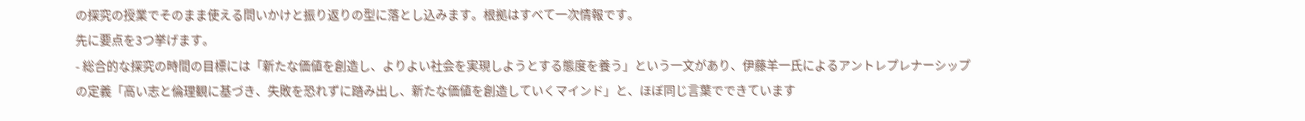の探究の授業でそのまま使える問いかけと振り返りの型に落とし込みます。根拠はすべて一次情報です。
先に要点を3つ挙げます。
- 総合的な探究の時間の目標には「新たな価値を創造し、よりよい社会を実現しようとする態度を養う」という一文があり、伊藤羊一氏によるアントレプレナーシップの定義「高い志と倫理観に基づき、失敗を恐れずに踏み出し、新たな価値を創造していくマインド」と、ほぼ同じ言葉でできています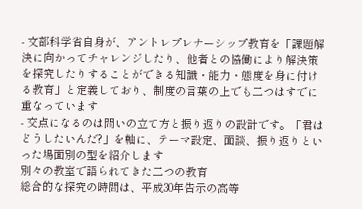- 文部科学省自身が、アントレプレナーシップ教育を「課題解決に向かってチャレンジしたり、他者との協働により解決策を探究したりすることができる知識・能力・態度を身に付ける教育」と定義しており、制度の言葉の上でも二つはすでに重なっています
- 交点になるのは問いの立て方と振り返りの設計です。「君はどうしたいんだ?」を軸に、テーマ設定、面談、振り返りといった場面別の型を紹介します
別々の教室で語られてきた二つの教育
総合的な探究の時間は、平成30年告示の高等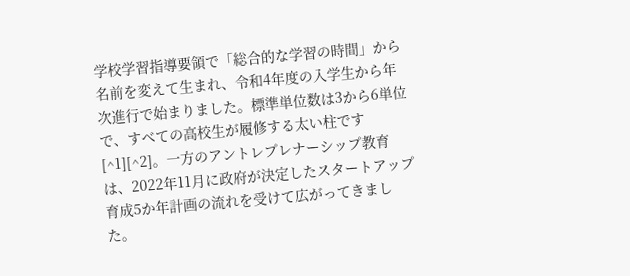学校学習指導要領で「総合的な学習の時間」から名前を変えて生まれ、令和4年度の入学生から年次進行で始まりました。標準単位数は3から6単位で、すべての高校生が履修する太い柱です[^1][^2]。一方のアントレプレナーシップ教育は、2022年11月に政府が決定したスタートアップ育成5か年計画の流れを受けて広がってきました。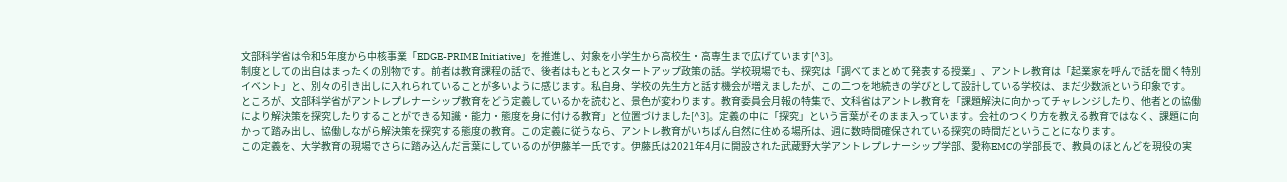文部科学省は令和5年度から中核事業「EDGE-PRIME Initiative」を推進し、対象を小学生から高校生・高専生まで広げています[^3]。
制度としての出自はまったくの別物です。前者は教育課程の話で、後者はもともとスタートアップ政策の話。学校現場でも、探究は「調べてまとめて発表する授業」、アントレ教育は「起業家を呼んで話を聞く特別イベント」と、別々の引き出しに入れられていることが多いように感じます。私自身、学校の先生方と話す機会が増えましたが、この二つを地続きの学びとして設計している学校は、まだ少数派という印象です。
ところが、文部科学省がアントレプレナーシップ教育をどう定義しているかを読むと、景色が変わります。教育委員会月報の特集で、文科省はアントレ教育を「課題解決に向かってチャレンジしたり、他者との協働により解決策を探究したりすることができる知識・能力・態度を身に付ける教育」と位置づけました[^3]。定義の中に「探究」という言葉がそのまま入っています。会社のつくり方を教える教育ではなく、課題に向かって踏み出し、協働しながら解決策を探究する態度の教育。この定義に従うなら、アントレ教育がいちばん自然に住める場所は、週に数時間確保されている探究の時間だということになります。
この定義を、大学教育の現場でさらに踏み込んだ言葉にしているのが伊藤羊一氏です。伊藤氏は2021年4月に開設された武蔵野大学アントレプレナーシップ学部、愛称EMCの学部長で、教員のほとんどを現役の実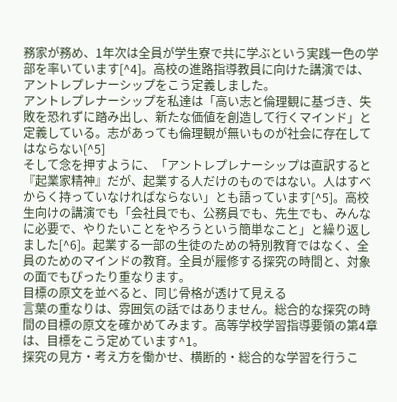務家が務め、1年次は全員が学生寮で共に学ぶという実践一色の学部を率いています[^4]。高校の進路指導教員に向けた講演では、アントレプレナーシップをこう定義しました。
アントレプレナーシップを私達は「高い志と倫理観に基づき、失敗を恐れずに踏み出し、新たな価値を創造して行くマインド」と定義している。志があっても倫理観が無いものが社会に存在してはならない[^5]
そして念を押すように、「アントレプレナーシップは直訳すると『起業家精神』だが、起業する人だけのものではない。人はすべからく持っていなければならない」とも語っています[^5]。高校生向けの講演でも「会社員でも、公務員でも、先生でも、みんなに必要で、やりたいことをやろうという簡単なこと」と繰り返しました[^6]。起業する一部の生徒のための特別教育ではなく、全員のためのマインドの教育。全員が履修する探究の時間と、対象の面でもぴったり重なります。
目標の原文を並べると、同じ骨格が透けて見える
言葉の重なりは、雰囲気の話ではありません。総合的な探究の時間の目標の原文を確かめてみます。高等学校学習指導要領の第4章は、目標をこう定めています^1。
探究の見方・考え方を働かせ、横断的・総合的な学習を行うこ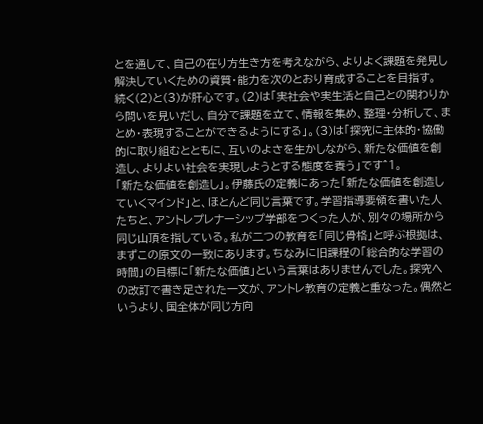とを通して、自己の在り方生き方を考えながら、よりよく課題を発見し解決していくための資質・能力を次のとおり育成することを目指す。
続く(2)と(3)が肝心です。(2)は「実社会や実生活と自己との関わりから問いを見いだし、自分で課題を立て、情報を集め、整理・分析して、まとめ・表現することができるようにする」。(3)は「探究に主体的・協働的に取り組むとともに、互いのよさを生かしながら、新たな価値を創造し、よりよい社会を実現しようとする態度を養う」です^1。
「新たな価値を創造し」。伊藤氏の定義にあった「新たな価値を創造していくマインド」と、ほとんど同じ言葉です。学習指導要領を書いた人たちと、アントレプレナーシップ学部をつくった人が、別々の場所から同じ山頂を指している。私が二つの教育を「同じ骨格」と呼ぶ根拠は、まずこの原文の一致にあります。ちなみに旧課程の「総合的な学習の時間」の目標に「新たな価値」という言葉はありませんでした。探究への改訂で書き足された一文が、アントレ教育の定義と重なった。偶然というより、国全体が同じ方向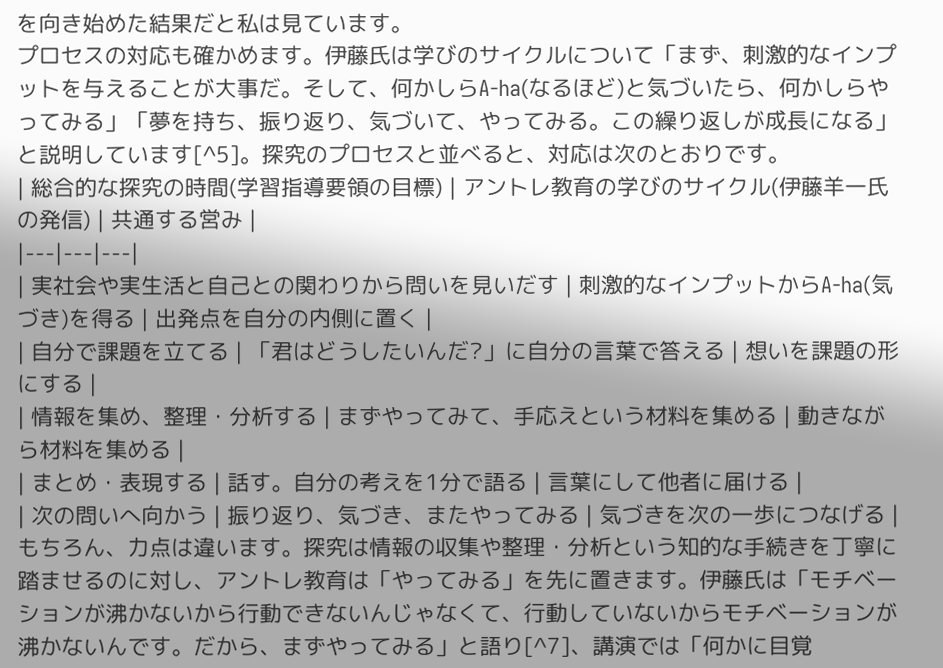を向き始めた結果だと私は見ています。
プロセスの対応も確かめます。伊藤氏は学びのサイクルについて「まず、刺激的なインプットを与えることが大事だ。そして、何かしらA-ha(なるほど)と気づいたら、何かしらやってみる」「夢を持ち、振り返り、気づいて、やってみる。この繰り返しが成長になる」と説明しています[^5]。探究のプロセスと並べると、対応は次のとおりです。
| 総合的な探究の時間(学習指導要領の目標) | アントレ教育の学びのサイクル(伊藤羊一氏の発信) | 共通する営み |
|---|---|---|
| 実社会や実生活と自己との関わりから問いを見いだす | 刺激的なインプットからA-ha(気づき)を得る | 出発点を自分の内側に置く |
| 自分で課題を立てる | 「君はどうしたいんだ?」に自分の言葉で答える | 想いを課題の形にする |
| 情報を集め、整理・分析する | まずやってみて、手応えという材料を集める | 動きながら材料を集める |
| まとめ・表現する | 話す。自分の考えを1分で語る | 言葉にして他者に届ける |
| 次の問いへ向かう | 振り返り、気づき、またやってみる | 気づきを次の一歩につなげる |
もちろん、力点は違います。探究は情報の収集や整理・分析という知的な手続きを丁寧に踏ませるのに対し、アントレ教育は「やってみる」を先に置きます。伊藤氏は「モチベーションが沸かないから行動できないんじゃなくて、行動していないからモチベーションが沸かないんです。だから、まずやってみる」と語り[^7]、講演では「何かに目覚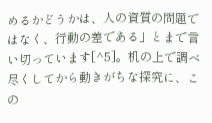めるかどうかは、人の資質の問題ではなく、行動の差である」とまで言い切っています[^5]。机の上で調べ尽くしてから動きがちな探究に、この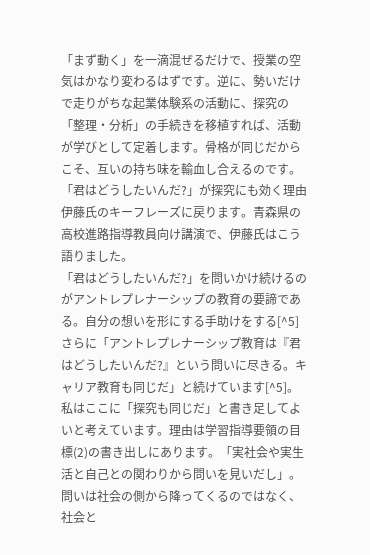「まず動く」を一滴混ぜるだけで、授業の空気はかなり変わるはずです。逆に、勢いだけで走りがちな起業体験系の活動に、探究の「整理・分析」の手続きを移植すれば、活動が学びとして定着します。骨格が同じだからこそ、互いの持ち味を輸血し合えるのです。
「君はどうしたいんだ?」が探究にも効く理由
伊藤氏のキーフレーズに戻ります。青森県の高校進路指導教員向け講演で、伊藤氏はこう語りました。
「君はどうしたいんだ?」を問いかけ続けるのがアントレプレナーシップの教育の要諦である。自分の想いを形にする手助けをする[^5]
さらに「アントレプレナーシップ教育は『君はどうしたいんだ?』という問いに尽きる。キャリア教育も同じだ」と続けています[^5]。私はここに「探究も同じだ」と書き足してよいと考えています。理由は学習指導要領の目標(2)の書き出しにあります。「実社会や実生活と自己との関わりから問いを見いだし」。問いは社会の側から降ってくるのではなく、社会と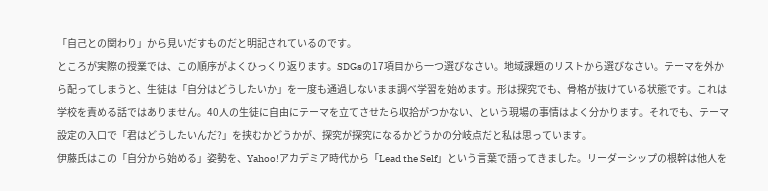「自己との関わり」から見いだすものだと明記されているのです。
ところが実際の授業では、この順序がよくひっくり返ります。SDGsの17項目から一つ選びなさい。地域課題のリストから選びなさい。テーマを外から配ってしまうと、生徒は「自分はどうしたいか」を一度も通過しないまま調べ学習を始めます。形は探究でも、骨格が抜けている状態です。これは学校を責める話ではありません。40人の生徒に自由にテーマを立てさせたら収拾がつかない、という現場の事情はよく分かります。それでも、テーマ設定の入口で「君はどうしたいんだ?」を挟むかどうかが、探究が探究になるかどうかの分岐点だと私は思っています。
伊藤氏はこの「自分から始める」姿勢を、Yahoo!アカデミア時代から「Lead the Self」という言葉で語ってきました。リーダーシップの根幹は他人を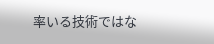率いる技術ではな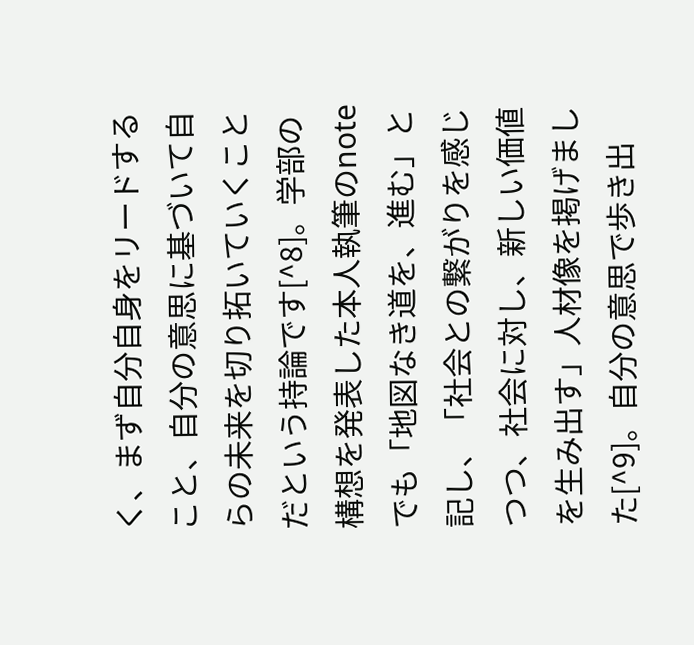く、まず自分自身をリードすること、自分の意思に基づいて自らの未来を切り拓いていくことだという持論です[^8]。学部の構想を発表した本人執筆のnoteでも「地図なき道を、進む」と記し、「社会との繋がりを感じつつ、社会に対し、新しい価値を生み出す」人材像を掲げました[^9]。自分の意思で歩き出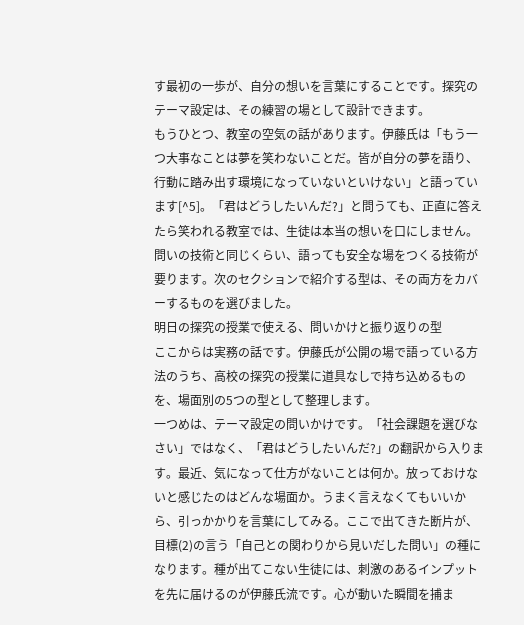す最初の一歩が、自分の想いを言葉にすることです。探究のテーマ設定は、その練習の場として設計できます。
もうひとつ、教室の空気の話があります。伊藤氏は「もう一つ大事なことは夢を笑わないことだ。皆が自分の夢を語り、行動に踏み出す環境になっていないといけない」と語っています[^5]。「君はどうしたいんだ?」と問うても、正直に答えたら笑われる教室では、生徒は本当の想いを口にしません。問いの技術と同じくらい、語っても安全な場をつくる技術が要ります。次のセクションで紹介する型は、その両方をカバーするものを選びました。
明日の探究の授業で使える、問いかけと振り返りの型
ここからは実務の話です。伊藤氏が公開の場で語っている方法のうち、高校の探究の授業に道具なしで持ち込めるものを、場面別の5つの型として整理します。
一つめは、テーマ設定の問いかけです。「社会課題を選びなさい」ではなく、「君はどうしたいんだ?」の翻訳から入ります。最近、気になって仕方がないことは何か。放っておけないと感じたのはどんな場面か。うまく言えなくてもいいから、引っかかりを言葉にしてみる。ここで出てきた断片が、目標(2)の言う「自己との関わりから見いだした問い」の種になります。種が出てこない生徒には、刺激のあるインプットを先に届けるのが伊藤氏流です。心が動いた瞬間を捕ま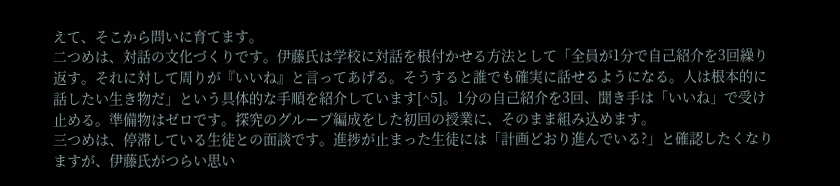えて、そこから問いに育てます。
二つめは、対話の文化づくりです。伊藤氏は学校に対話を根付かせる方法として「全員が1分で自己紹介を3回繰り返す。それに対して周りが『いいね』と言ってあげる。そうすると誰でも確実に話せるようになる。人は根本的に話したい生き物だ」という具体的な手順を紹介しています[^5]。1分の自己紹介を3回、聞き手は「いいね」で受け止める。準備物はゼロです。探究のグループ編成をした初回の授業に、そのまま組み込めます。
三つめは、停滞している生徒との面談です。進捗が止まった生徒には「計画どおり進んでいる?」と確認したくなりますが、伊藤氏がつらい思い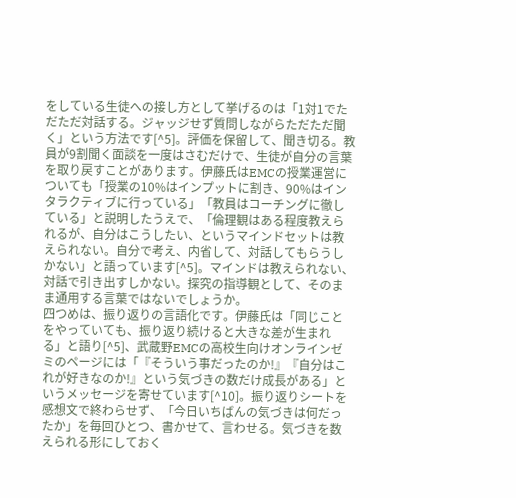をしている生徒への接し方として挙げるのは「1対1でただただ対話する。ジャッジせず質問しながらただただ聞く」という方法です[^5]。評価を保留して、聞き切る。教員が9割聞く面談を一度はさむだけで、生徒が自分の言葉を取り戻すことがあります。伊藤氏はEMCの授業運営についても「授業の10%はインプットに割き、90%はインタラクティブに行っている」「教員はコーチングに徹している」と説明したうえで、「倫理観はある程度教えられるが、自分はこうしたい、というマインドセットは教えられない。自分で考え、内省して、対話してもらうしかない」と語っています[^5]。マインドは教えられない、対話で引き出すしかない。探究の指導観として、そのまま通用する言葉ではないでしょうか。
四つめは、振り返りの言語化です。伊藤氏は「同じことをやっていても、振り返り続けると大きな差が生まれる」と語り[^5]、武蔵野EMCの高校生向けオンラインゼミのページには「『そういう事だったのか!』『自分はこれが好きなのか!』という気づきの数だけ成長がある」というメッセージを寄せています[^10]。振り返りシートを感想文で終わらせず、「今日いちばんの気づきは何だったか」を毎回ひとつ、書かせて、言わせる。気づきを数えられる形にしておく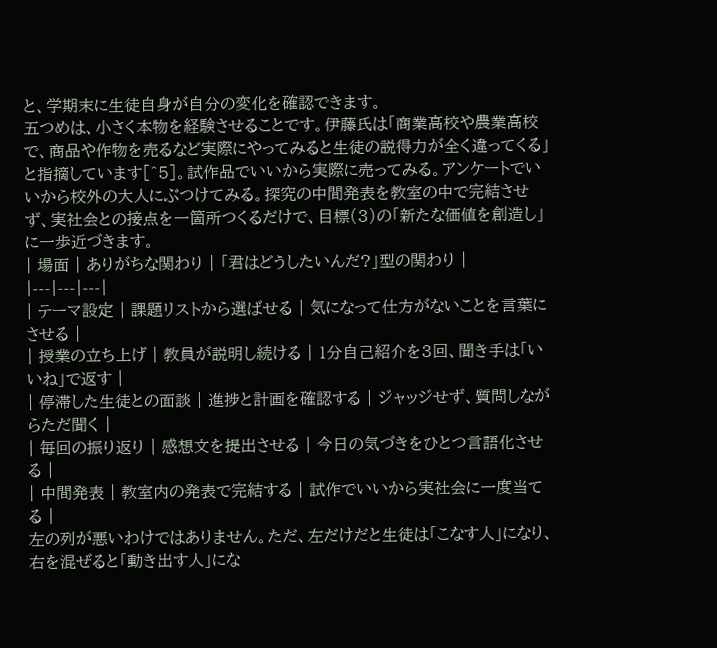と、学期末に生徒自身が自分の変化を確認できます。
五つめは、小さく本物を経験させることです。伊藤氏は「商業高校や農業高校で、商品や作物を売るなど実際にやってみると生徒の説得力が全く違ってくる」と指摘しています[^5]。試作品でいいから実際に売ってみる。アンケートでいいから校外の大人にぶつけてみる。探究の中間発表を教室の中で完結させず、実社会との接点を一箇所つくるだけで、目標(3)の「新たな価値を創造し」に一歩近づきます。
| 場面 | ありがちな関わり | 「君はどうしたいんだ?」型の関わり |
|---|---|---|
| テーマ設定 | 課題リストから選ばせる | 気になって仕方がないことを言葉にさせる |
| 授業の立ち上げ | 教員が説明し続ける | 1分自己紹介を3回、聞き手は「いいね」で返す |
| 停滞した生徒との面談 | 進捗と計画を確認する | ジャッジせず、質問しながらただ聞く |
| 毎回の振り返り | 感想文を提出させる | 今日の気づきをひとつ言語化させる |
| 中間発表 | 教室内の発表で完結する | 試作でいいから実社会に一度当てる |
左の列が悪いわけではありません。ただ、左だけだと生徒は「こなす人」になり、右を混ぜると「動き出す人」にな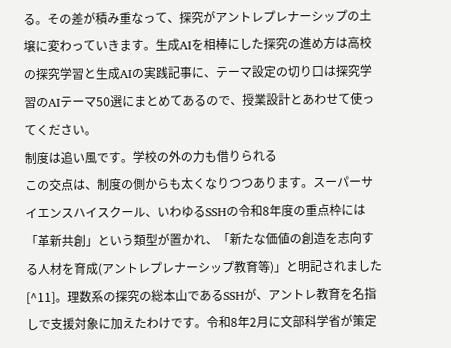る。その差が積み重なって、探究がアントレプレナーシップの土壌に変わっていきます。生成AIを相棒にした探究の進め方は高校の探究学習と生成AIの実践記事に、テーマ設定の切り口は探究学習のAIテーマ50選にまとめてあるので、授業設計とあわせて使ってください。
制度は追い風です。学校の外の力も借りられる
この交点は、制度の側からも太くなりつつあります。スーパーサイエンスハイスクール、いわゆるSSHの令和8年度の重点枠には「革新共創」という類型が置かれ、「新たな価値の創造を志向する人材を育成(アントレプレナーシップ教育等)」と明記されました[^11]。理数系の探究の総本山であるSSHが、アントレ教育を名指しで支援対象に加えたわけです。令和8年2月に文部科学省が策定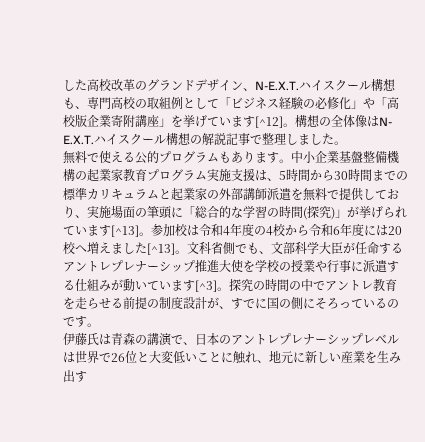した高校改革のグランドデザイン、N-E.X.T.ハイスクール構想も、専門高校の取組例として「ビジネス経験の必修化」や「高校版企業寄附講座」を挙げています[^12]。構想の全体像はN-E.X.T.ハイスクール構想の解説記事で整理しました。
無料で使える公的プログラムもあります。中小企業基盤整備機構の起業家教育プログラム実施支援は、5時間から30時間までの標準カリキュラムと起業家の外部講師派遣を無料で提供しており、実施場面の筆頭に「総合的な学習の時間(探究)」が挙げられています[^13]。参加校は令和4年度の4校から令和6年度には20校へ増えました[^13]。文科省側でも、文部科学大臣が任命するアントレプレナーシップ推進大使を学校の授業や行事に派遣する仕組みが動いています[^3]。探究の時間の中でアントレ教育を走らせる前提の制度設計が、すでに国の側にそろっているのです。
伊藤氏は青森の講演で、日本のアントレプレナーシップレベルは世界で26位と大変低いことに触れ、地元に新しい産業を生み出す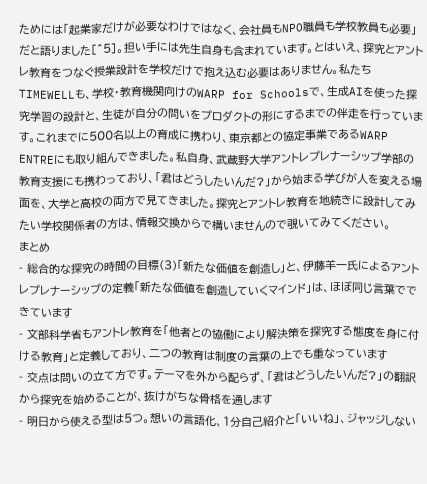ためには「起業家だけが必要なわけではなく、会社員もNPO職員も学校教員も必要」だと語りました[^5]。担い手には先生自身も含まれています。とはいえ、探究とアントレ教育をつなぐ授業設計を学校だけで抱え込む必要はありません。私たちTIMEWELLも、学校・教育機関向けのWARP for Schoolsで、生成AIを使った探究学習の設計と、生徒が自分の問いをプロダクトの形にするまでの伴走を行っています。これまでに500名以上の育成に携わり、東京都との協定事業であるWARP ENTREにも取り組んできました。私自身、武蔵野大学アントレプレナーシップ学部の教育支援にも携わっており、「君はどうしたいんだ?」から始まる学びが人を変える場面を、大学と高校の両方で見てきました。探究とアントレ教育を地続きに設計してみたい学校関係者の方は、情報交換からで構いませんので覗いてみてください。
まとめ
- 総合的な探究の時間の目標(3)「新たな価値を創造し」と、伊藤羊一氏によるアントレプレナーシップの定義「新たな価値を創造していくマインド」は、ほぼ同じ言葉でできています
- 文部科学省もアントレ教育を「他者との協働により解決策を探究する態度を身に付ける教育」と定義しており、二つの教育は制度の言葉の上でも重なっています
- 交点は問いの立て方です。テーマを外から配らず、「君はどうしたいんだ?」の翻訳から探究を始めることが、抜けがちな骨格を通します
- 明日から使える型は5つ。想いの言語化、1分自己紹介と「いいね」、ジャッジしない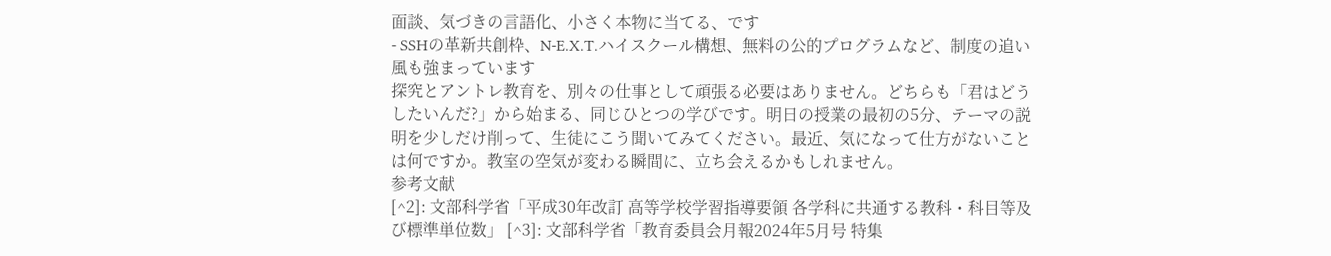面談、気づきの言語化、小さく本物に当てる、です
- SSHの革新共創枠、N-E.X.T.ハイスクール構想、無料の公的プログラムなど、制度の追い風も強まっています
探究とアントレ教育を、別々の仕事として頑張る必要はありません。どちらも「君はどうしたいんだ?」から始まる、同じひとつの学びです。明日の授業の最初の5分、テーマの説明を少しだけ削って、生徒にこう聞いてみてください。最近、気になって仕方がないことは何ですか。教室の空気が変わる瞬間に、立ち会えるかもしれません。
参考文献
[^2]: 文部科学省「平成30年改訂 高等学校学習指導要領 各学科に共通する教科・科目等及び標準単位数」 [^3]: 文部科学省「教育委員会月報2024年5月号 特集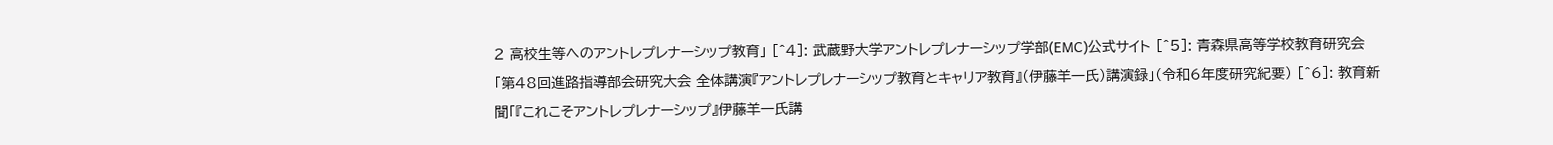2 高校生等へのアントレプレナーシップ教育」 [^4]: 武蔵野大学アントレプレナーシップ学部(EMC)公式サイト [^5]: 青森県高等学校教育研究会「第48回進路指導部会研究大会 全体講演『アントレプレナーシップ教育とキャリア教育』(伊藤羊一氏)講演録」(令和6年度研究紀要) [^6]: 教育新聞「『これこそアントレプレナーシップ』伊藤羊一氏講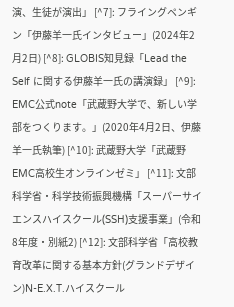演、生徒が演出」 [^7]: フライングペンギン「伊藤羊一氏インタビュー」(2024年2月2日) [^8]: GLOBIS知見録「Lead the Self に関する伊藤羊一氏の講演録」 [^9]: EMC公式note「武蔵野大学で、新しい学部をつくります。」(2020年4月2日、伊藤羊一氏執筆) [^10]: 武蔵野大学「武蔵野EMC高校生オンラインゼミ」 [^11]: 文部科学省・科学技術振興機構「スーパーサイエンスハイスクール(SSH)支援事業」(令和8年度・別紙2) [^12]: 文部科学省「高校教育改革に関する基本方針(グランドデザイン)N-E.X.T.ハイスクール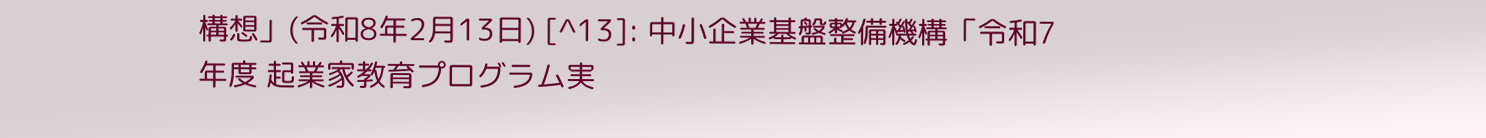構想」(令和8年2月13日) [^13]: 中小企業基盤整備機構「令和7年度 起業家教育プログラム実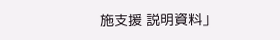施支援 説明資料」